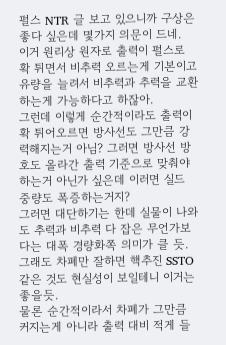펄스 NTR 글 보고 있으니까 구상은 좋다 싶은데 몇가지 의문이 드네.
이거 원리상 원자로 출력이 펄스로 확 튀면서 비추력 오르는게 기본이고 유량을 늘려서 비추력과 추력을 교환하는게 가능하다고 하잖아.
그런데 이렇게 순간적이라도 출력이 확 튀어오르면 방사선도 그만큼 강력해지는거 아님? 그러면 방사선 방호도 올라간 출력 기준으로 맞춰야 하는거 아닌가 싶은데 이러면 실드 중량도 폭증하는거지?
그러면 대단하기는 한데 실물이 나와도 추력과 비추력 다 잡은 무언가보다는 대폭 경량화쪽 의미가 클 듯. 그래도 차폐만 잘하면 핵추진 SSTO같은 것도 현실성이 보일테니 이거는 좋을듯.
물론 순간적이라서 차폐가 그만큼 커지는게 아니라 출력 대비 적게 들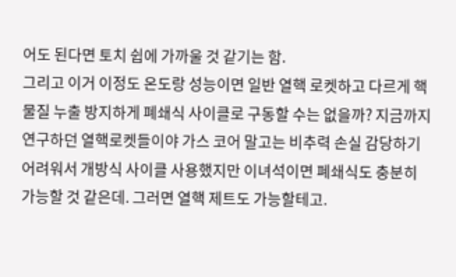어도 된다면 토치 쉽에 가까울 것 같기는 함.
그리고 이거 이정도 온도랑 성능이면 일반 열핵 로켓하고 다르게 핵물질 누출 방지하게 폐쇄식 사이클로 구동할 수는 없을까? 지금까지 연구하던 열핵로켓들이야 가스 코어 말고는 비추력 손실 감당하기 어려워서 개방식 사이클 사용했지만 이녀석이면 폐쇄식도 충분히 가능할 것 같은데. 그러면 열핵 제트도 가능할테고.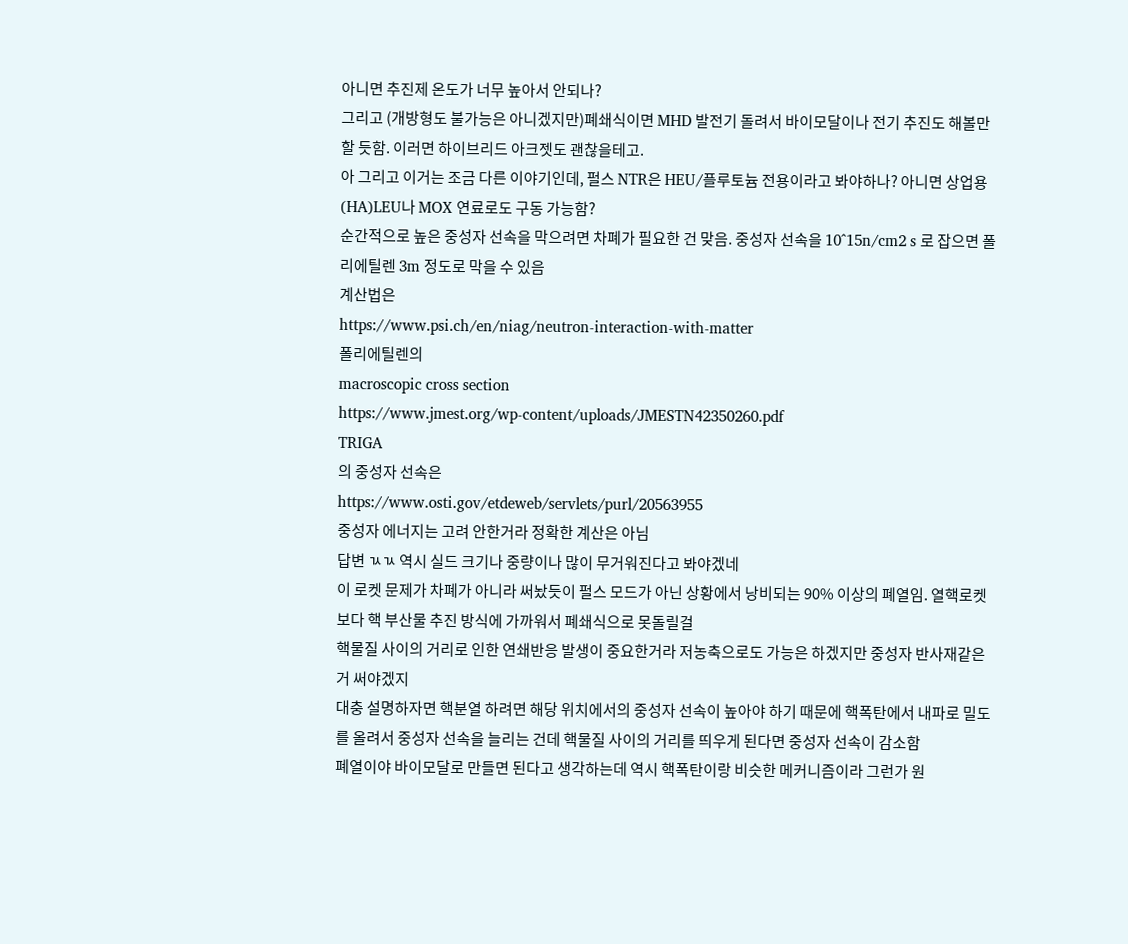아니면 추진제 온도가 너무 높아서 안되나?
그리고 (개방형도 불가능은 아니겠지만)폐쇄식이면 MHD 발전기 돌려서 바이모달이나 전기 추진도 해볼만 할 듯함. 이러면 하이브리드 아크젯도 괜찮을테고.
아 그리고 이거는 조금 다른 이야기인데, 펄스 NTR은 HEU/플루토늄 전용이라고 봐야하나? 아니면 상업용 (HA)LEU나 MOX 연료로도 구동 가능함?
순간적으로 높은 중성자 선속을 막으려면 차폐가 필요한 건 맞음. 중성자 선속을 10^15n/cm2 s 로 잡으면 폴리에틸렌 3m 정도로 막을 수 있음
계산법은
https://www.psi.ch/en/niag/neutron-interaction-with-matter
폴리에틸렌의
macroscopic cross section
https://www.jmest.org/wp-content/uploads/JMESTN42350260.pdf
TRIGA
의 중성자 선속은
https://www.osti.gov/etdeweb/servlets/purl/20563955
중성자 에너지는 고려 안한거라 정확한 계산은 아님
답변 ㄳㄳ 역시 실드 크기나 중량이나 많이 무거워진다고 봐야겠네
이 로켓 문제가 차폐가 아니라 써놨듯이 펄스 모드가 아닌 상황에서 낭비되는 90% 이상의 폐열임. 열핵로켓보다 핵 부산물 추진 방식에 가까워서 폐쇄식으로 못돌릴걸
핵물질 사이의 거리로 인한 연쇄반응 발생이 중요한거라 저농축으로도 가능은 하겠지만 중성자 반사재같은 거 써야겠지
대충 설명하자면 핵분열 하려면 해당 위치에서의 중성자 선속이 높아야 하기 때문에 핵폭탄에서 내파로 밀도를 올려서 중성자 선속을 늘리는 건데 핵물질 사이의 거리를 띄우게 된다면 중성자 선속이 감소함
폐열이야 바이모달로 만들면 된다고 생각하는데 역시 핵폭탄이랑 비슷한 메커니즘이라 그런가 원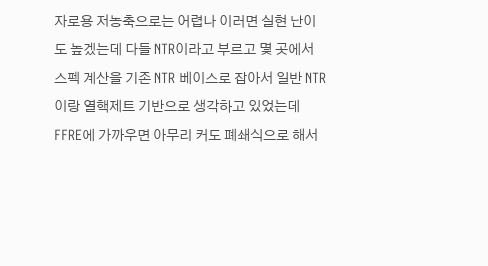자로용 저농축으로는 어렵나 이러면 실현 난이도 높겠는데 다들 NTR이라고 부르고 몇 곳에서 스펙 계산을 기존 NTR 베이스로 잡아서 일반 NTR이랑 열핵제트 기반으로 생각하고 있었는데 FFRE에 가까우면 아무리 커도 폐쇄식으로 해서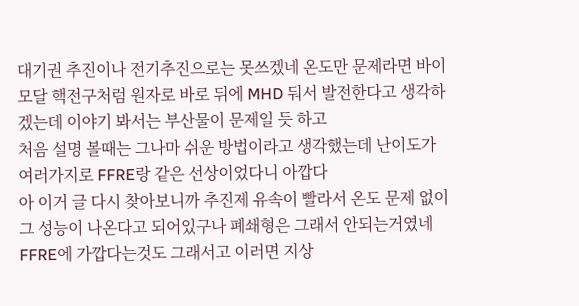대기권 추진이나 전기추진으로는 못쓰겠네 온도만 문제라면 바이모달 핵전구처럼 원자로 바로 뒤에 MHD 둬서 발전한다고 생각하겠는데 이야기 봐서는 부산물이 문제일 듯 하고
처음 설명 볼때는 그나마 쉬운 방법이라고 생각했는데 난이도가 여러가지로 FFRE랑 같은 선상이었다니 아깝다
아 이거 글 다시 찾아보니까 추진제 유속이 빨라서 온도 문제 없이 그 성능이 나온다고 되어있구나 폐쇄형은 그래서 안되는거였네 FFRE에 가깝다는것도 그래서고 이러면 지상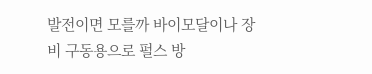발전이면 모를까 바이모달이나 장비 구동용으로 펄스 방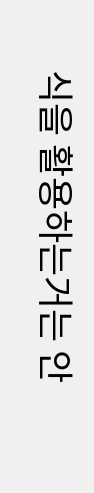식을 활용하는거는 안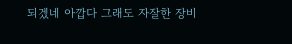되겠네 아깝다 그래도 자잘한 장비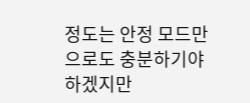정도는 안정 모드만으로도 충분하기야 하겠지만